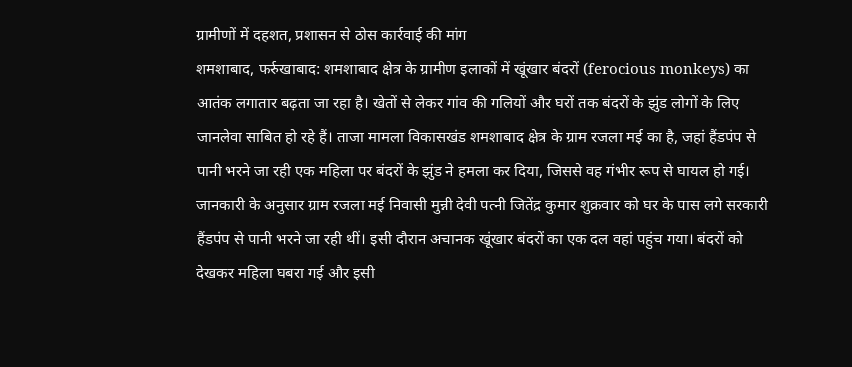ग्रामीणों में दहशत, प्रशासन से ठोस कार्रवाई की मांग
शमशाबाद, फर्रुखाबाद: शमशाबाद क्षेत्र के ग्रामीण इलाकों में खूंखार बंदरों (ferocious monkeys) का आतंक लगातार बढ़ता जा रहा है। खेतों से लेकर गांव की गलियों और घरों तक बंदरों के झुंड लोगों के लिए जानलेवा साबित हो रहे हैं। ताजा मामला विकासखंड शमशाबाद क्षेत्र के ग्राम रजला मई का है, जहां हैंडपंप से पानी भरने जा रही एक महिला पर बंदरों के झुंड ने हमला कर दिया, जिससे वह गंभीर रूप से घायल हो गई।
जानकारी के अनुसार ग्राम रजला मई निवासी मुन्नी देवी पत्नी जितेंद्र कुमार शुक्रवार को घर के पास लगे सरकारी हैंडपंप से पानी भरने जा रही थीं। इसी दौरान अचानक खूंखार बंदरों का एक दल वहां पहुंच गया। बंदरों को देखकर महिला घबरा गई और इसी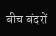बीच बंदरों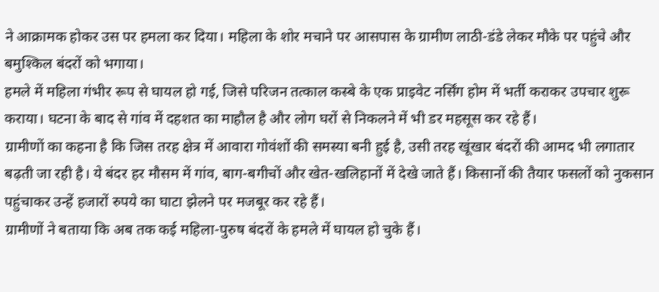ने आक्रामक होकर उस पर हमला कर दिया। महिला के शोर मचाने पर आसपास के ग्रामीण लाठी-डंडे लेकर मौके पर पहुंचे और बमुश्किल बंदरों को भगाया।
हमले में महिला गंभीर रूप से घायल हो गई, जिसे परिजन तत्काल कस्बे के एक प्राइवेट नर्सिंग होम में भर्ती कराकर उपचार शुरू कराया। घटना के बाद से गांव में दहशत का माहौल है और लोग घरों से निकलने में भी डर महसूस कर रहे हैं।
ग्रामीणों का कहना है कि जिस तरह क्षेत्र में आवारा गोवंशों की समस्या बनी हुई है, उसी तरह खूंखार बंदरों की आमद भी लगातार बढ़ती जा रही है। ये बंदर हर मौसम में गांव, बाग-बगीचों और खेत-खलिहानों में देखे जाते हैं। किसानों की तैयार फसलों को नुकसान पहुंचाकर उन्हें हजारों रुपये का घाटा झेलने पर मजबूर कर रहे हैं।
ग्रामीणों ने बताया कि अब तक कई महिला-पुरुष बंदरों के हमले में घायल हो चुके हैं।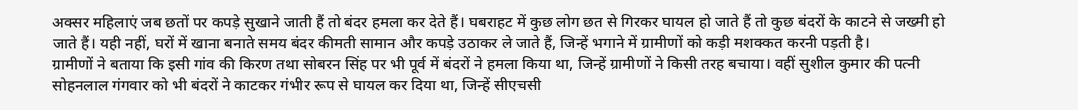अक्सर महिलाएं जब छतों पर कपड़े सुखाने जाती हैं तो बंदर हमला कर देते हैं। घबराहट में कुछ लोग छत से गिरकर घायल हो जाते हैं तो कुछ बंदरों के काटने से जख्मी हो जाते हैं। यही नहीं, घरों में खाना बनाते समय बंदर कीमती सामान और कपड़े उठाकर ले जाते हैं, जिन्हें भगाने में ग्रामीणों को कड़ी मशक्कत करनी पड़ती है।
ग्रामीणों ने बताया कि इसी गांव की किरण तथा सोबरन सिंह पर भी पूर्व में बंदरों ने हमला किया था, जिन्हें ग्रामीणों ने किसी तरह बचाया। वहीं सुशील कुमार की पत्नी सोहनलाल गंगवार को भी बंदरों ने काटकर गंभीर रूप से घायल कर दिया था, जिन्हें सीएचसी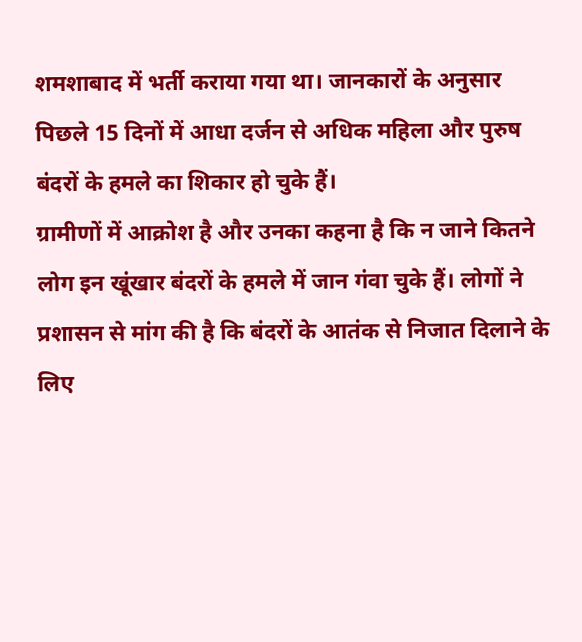शमशाबाद में भर्ती कराया गया था। जानकारों के अनुसार पिछले 15 दिनों में आधा दर्जन से अधिक महिला और पुरुष बंदरों के हमले का शिकार हो चुके हैं।
ग्रामीणों में आक्रोश है और उनका कहना है कि न जाने कितने लोग इन खूंखार बंदरों के हमले में जान गंवा चुके हैं। लोगों ने प्रशासन से मांग की है कि बंदरों के आतंक से निजात दिलाने के लिए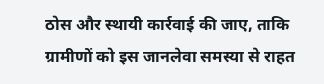ठोस और स्थायी कार्रवाई की जाए, ताकि ग्रामीणों को इस जानलेवा समस्या से राहत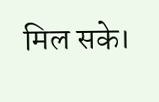मिल सके।